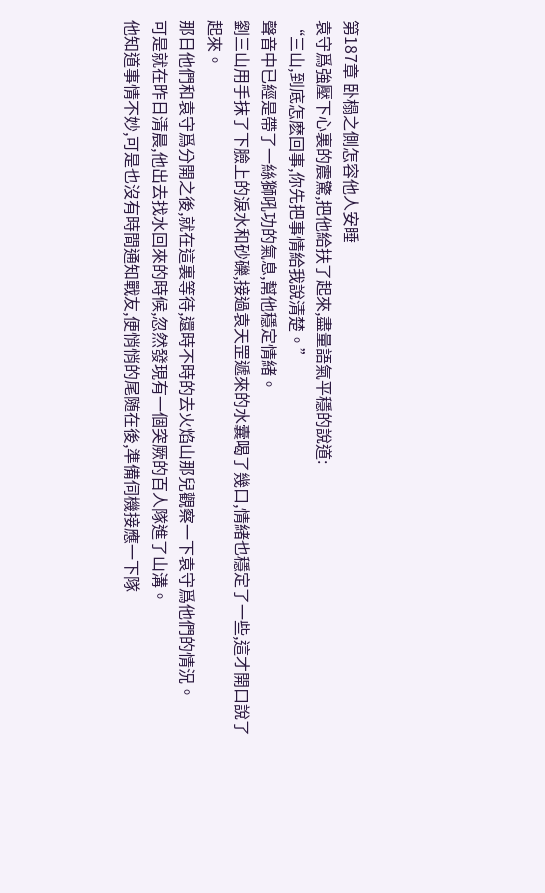第187章 卧榻之側怎容他人安睡
袁守爲強壓下心裏的震驚,把他給扶了起來,盡量語氣平穩的說道:
“三山,到底怎麽回事,你先把事情給我說清楚。”
聲音中已經是帶了一絲獅吼功的氣息,幫他穩定情緒。
劉三山用手抹了下臉上的淚水和砂礫,接過袁天罡遞來的水囊喝了幾口,情緒也穩定了一些,這才開口說了起來。
那日他們和袁守爲分開之後,就在這裏等待,還時不時的去火焰山那兒觀察一下袁守爲他們的情況。
可是就在昨日清晨,他出去找水回來的時候,忽然發現有一個突厥的百人隊進了山溝。
他知道事情不妙,可是也沒有時間通知戰友,便悄悄的尾随在後,準備伺機接應一下隊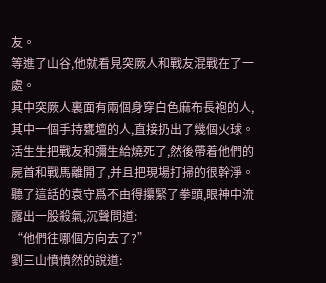友。
等進了山谷,他就看見突厥人和戰友混戰在了一處。
其中突厥人裏面有兩個身穿白色麻布長袍的人,其中一個手持甕壇的人,直接扔出了幾個火球。
活生生把戰友和彌生給燒死了,然後帶着他們的屍首和戰馬離開了,并且把現場打掃的很幹淨。
聽了這話的袁守爲不由得攥緊了拳頭,眼神中流露出一股殺氣,沉聲問道:
“他們往哪個方向去了?”
劉三山憤憤然的說道: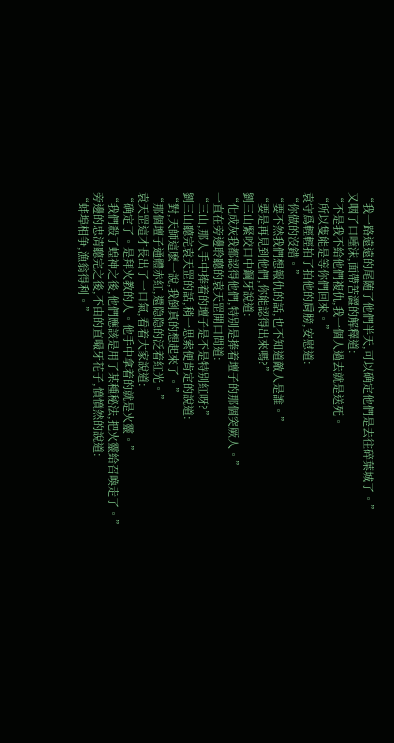“我一路遠遠的尾随了他們半天,可以确定他們是去往碎葉城了。”
又咽了口唾沫,面帶苦澀的解釋道:
“不是我不給他們複仇,我一個人過去就是送死。
“所以隻能是等你們回來。”
袁守爲輕輕拍了拍他的肩膀,安慰道:
“你做的沒錯。”
“要不然我們想報仇的話,也不知道敵人是誰。”
“要是再見到他們,你能認得出來嗎?”
劉三山緊咬口中鋼牙說道:
“化成灰我都認得他們,特别是捧着壇子的那個突厥人。”
一直在旁邊聆聽的袁天罡開口問道:
“三山,那人手中捧着的壇子是不是特别紅呀?”
劉三山聽完袁天罡的話,稍一思索便肯定的說道:
“對,天師這麽一說,我倒真的想起來了。”
“那個壇子通體赤紅,還隐隐的泛着紅光。”
袁天罡這才長出了一口氣,看着大家說道:
“确定了。是拜火教的人。他手中拿着的就是火靈。”
“我們殺了蝗神之後,他們應該是用了某種秘法,把火靈給召喚走了。”
旁邊的忠清聽完之後,不由的直嘬牙花子,憤憤然的說道:
“蚌埠相争,漁翁得利。”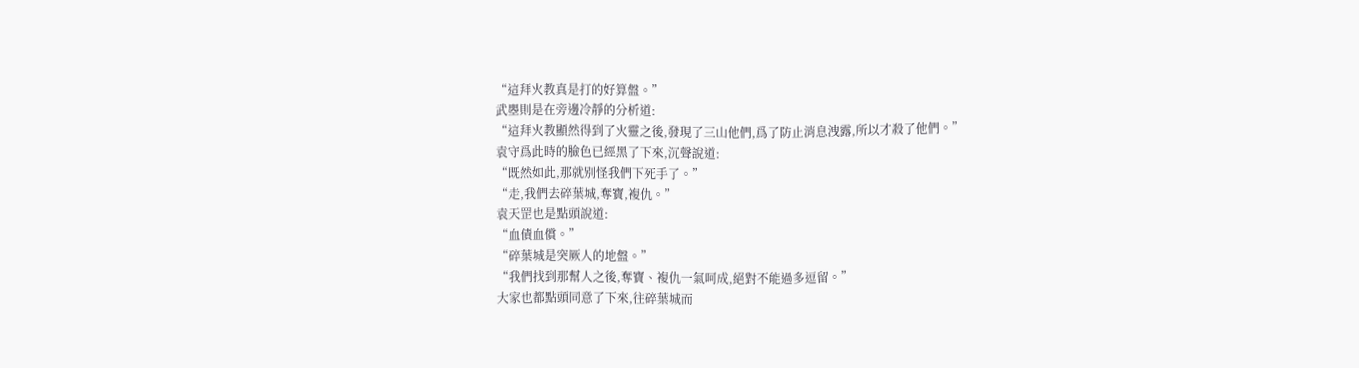“這拜火教真是打的好算盤。”
武瞾則是在旁邊冷靜的分析道:
“這拜火教顯然得到了火靈之後,發現了三山他們,爲了防止消息洩露,所以才殺了他們。”
袁守爲此時的臉色已經黑了下來,沉聲說道:
“既然如此,那就别怪我們下死手了。”
“走,我們去碎葉城,奪寶,複仇。”
袁天罡也是點頭說道:
“血債血償。”
“碎葉城是突厥人的地盤。”
“我們找到那幫人之後,奪寶、複仇一氣呵成,絕對不能過多逗留。”
大家也都點頭同意了下來,往碎葉城而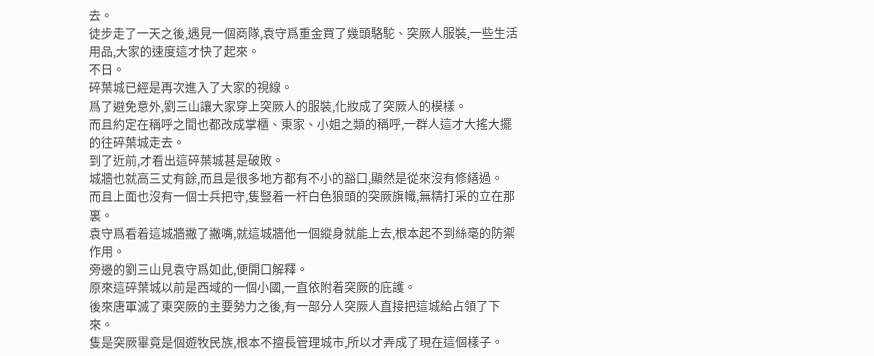去。
徒步走了一天之後,遇見一個商隊,袁守爲重金買了幾頭駱駝、突厥人服裝,一些生活用品,大家的速度這才快了起來。
不日。
碎葉城已經是再次進入了大家的視線。
爲了避免意外,劉三山讓大家穿上突厥人的服裝,化妝成了突厥人的模樣。
而且約定在稱呼之間也都改成掌櫃、東家、小姐之類的稱呼,一群人這才大搖大擺的往碎葉城走去。
到了近前,才看出這碎葉城甚是破敗。
城牆也就高三丈有餘,而且是很多地方都有不小的豁口,顯然是從來沒有修繕過。
而且上面也沒有一個士兵把守,隻豎着一杆白色狼頭的突厥旗幟,無精打采的立在那裏。
袁守爲看着這城牆撇了撇嘴,就這城牆他一個縱身就能上去,根本起不到絲毫的防禦作用。
旁邊的劉三山見袁守爲如此,便開口解釋。
原來這碎葉城以前是西域的一個小國,一直依附着突厥的庇護。
後來唐軍滅了東突厥的主要勢力之後,有一部分人突厥人直接把這城給占領了下來。
隻是突厥畢竟是個遊牧民族,根本不擅長管理城市,所以才弄成了現在這個樣子。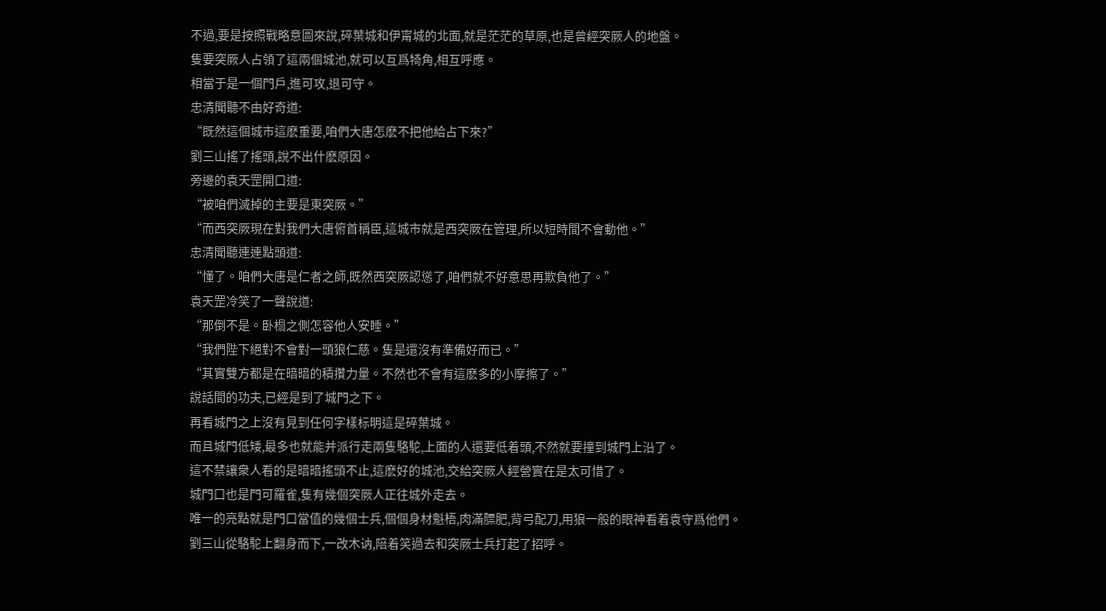不過,要是按照戰略意圖來說,碎葉城和伊甯城的北面,就是茫茫的草原,也是曾經突厥人的地盤。
隻要突厥人占領了這兩個城池,就可以互爲犄角,相互呼應。
相當于是一個門戶,進可攻,退可守。
忠清聞聽不由好奇道:
“既然這個城市這麽重要,咱們大唐怎麽不把他給占下來?”
劉三山搖了搖頭,說不出什麽原因。
旁邊的袁天罡開口道:
“被咱們滅掉的主要是東突厥。”
“而西突厥現在對我們大唐俯首稱臣,這城市就是西突厥在管理,所以短時間不會動他。”
忠清聞聽連連點頭道:
“懂了。咱們大唐是仁者之師,既然西突厥認慫了,咱們就不好意思再欺負他了。”
袁天罡冷笑了一聲說道:
“那倒不是。卧榻之側怎容他人安睡。”
“我們陛下絕對不會對一頭狼仁慈。隻是還沒有準備好而已。”
“其實雙方都是在暗暗的積攢力量。不然也不會有這麽多的小摩擦了。”
說話間的功夫,已經是到了城門之下。
再看城門之上沒有見到任何字樣标明這是碎葉城。
而且城門低矮,最多也就能并派行走兩隻駱駝,上面的人還要低着頭,不然就要撞到城門上沿了。
這不禁讓衆人看的是暗暗搖頭不止,這麽好的城池,交給突厥人經營實在是太可惜了。
城門口也是門可羅雀,隻有幾個突厥人正往城外走去。
唯一的亮點就是門口當值的幾個士兵,個個身材魁梧,肉滿膘肥,背弓配刀,用狼一般的眼神看着袁守爲他們。
劉三山從駱駝上翻身而下,一改木讷,陪着笑過去和突厥士兵打起了招呼。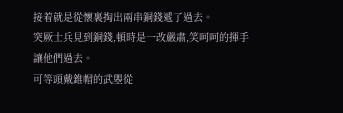接着就是從懷裏掏出兩串銅錢遞了過去。
突厥士兵見到銅錢,頓時是一改嚴肅,笑呵呵的揮手讓他們過去。
可等頭戴錐帽的武瞾從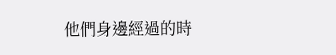他們身邊經過的時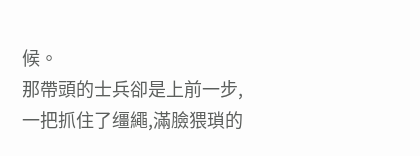候。
那帶頭的士兵卻是上前一步,一把抓住了缰繩,滿臉猥瑣的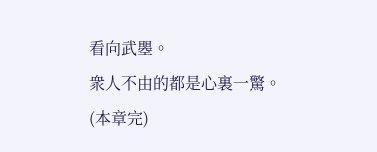看向武瞾。
衆人不由的都是心裏一驚。
(本章完)